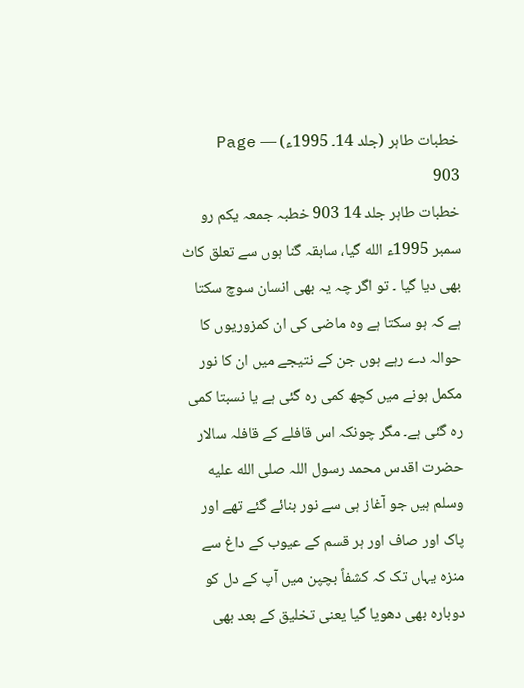خطبات طاہر (جلد 14۔ 1995ء) — Page 903
خطبات طاہر جلد 14 903 خطبہ جمعہ یکم رو سمبر 1995ء الله گیا، سابقہ گنا ہوں سے تعلق کاٹ بھی دیا گیا ۔ تو اگر چہ یہ بھی انسان سوچ سکتا ہے کہ ہو سکتا ہے وہ ماضی کی ان کمزوریوں کا حوالہ دے رہے ہوں جن کے نتیجے میں ان کا نور مکمل ہونے میں کچھ کمی رہ گئی ہے یا نسبتا کمی رہ گئی ہے۔ مگر چونکہ اس قافلے کے قافلہ سالار حضرت اقدس محمد رسول اللہ صلى الله عليه وسلم ہیں جو آغاز ہی سے نور بنائے گئے تھے اور پاک اور صاف اور ہر قسم کے عیوب کے داغ سے منزہ یہاں تک کہ کشفاً بچپن میں آپ کے دل کو دوبارہ بھی دھویا گیا یعنی تخلیق کے بعد بھی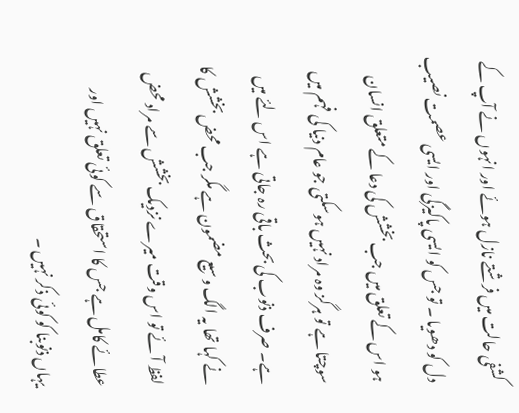کشفی حالت میں فرشتے نازل ہوئے اور انہوں نے آپ کے دل کو دھویا ۔ تو جس کو ایسی پاکیزگی اور ایسی عصمت نصیب ہو اس کے تعلق میں جب بخشش کی دعا کے متعلق انسان سوچتا ہے تو ہرگز وہ مراد نہیں ہوسکتی جو عام دنیا کی فہم میں ہے۔ صرف ذنوب کی بحث باقی رہ جاتی ہے اس لئے میں نے کہا تھا یہ الگ وسیع مضمون ہے مگر جب محض بخشش کا لفظ آئے تو اس وقت میرے نزدیک بخشش سے مراد محض عطائے کامل ہے جس کا استحقاق سے کوئی تعلق نہیں اور یہاں ذنوبنا کو کوئی ذکر نہیں ۔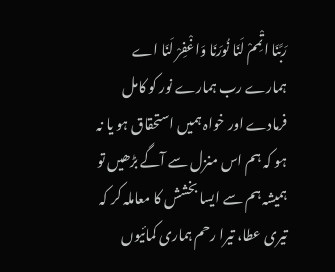رَبَّنَا اتْمِمْ لَنَا نُورَنَا وَاغْفِرْ لَنَا اے ہمارے رب ہمارے نور کو کامل فرمادے اور خواہ ہمیں استحقاق ہو یا نہ ہو کہ ہم اس منزل سے آگے بڑھیں تو ہمیشہ ہم سے ایسا بخشش کا معاملہ کر کہ تیری عطا، تیرا رحم ہماری کمائیوں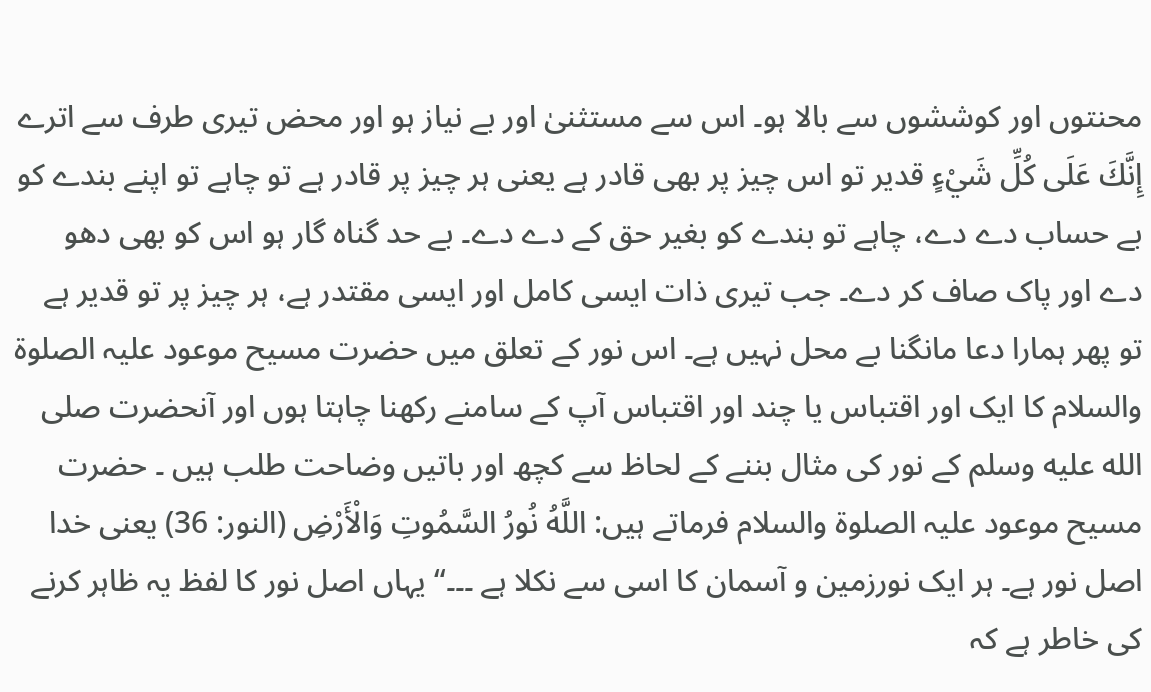محنتوں اور کوششوں سے بالا ہو۔ اس سے مستثنیٰ اور بے نیاز ہو اور محض تیری طرف سے اترے إِنَّكَ عَلَى كُلِّ شَيْءٍ قدیر تو اس چیز پر بھی قادر ہے یعنی ہر چیز پر قادر ہے تو چاہے تو اپنے بندے کو بے حساب دے دے، چاہے تو بندے کو بغیر حق کے دے دے۔ بے حد گناہ گار ہو اس کو بھی دھو دے اور پاک صاف کر دے۔ جب تیری ذات ایسی کامل اور ایسی مقتدر ہے، ہر چیز پر تو قدیر ہے تو پھر ہمارا دعا مانگنا بے محل نہیں ہے۔ اس نور کے تعلق میں حضرت مسیح موعود علیہ الصلوۃ والسلام کا ایک اور اقتباس یا چند اور اقتباس آپ کے سامنے رکھنا چاہتا ہوں اور آنحضرت صلى الله عليه وسلم کے نور کی مثال بننے کے لحاظ سے کچھ اور باتیں وضاحت طلب ہیں ۔ حضرت مسیح موعود علیہ الصلوۃ والسلام فرماتے ہیں: اللَّهُ نُورُ السَّمُوتِ وَالْأَرْضِ (النور: 36) یعنی خدا اصل نور ہے۔ ہر ایک نورزمین و آسمان کا اسی سے نکلا ہے ۔۔۔“ یہاں اصل نور کا لفظ یہ ظاہر کرنے کی خاطر ہے کہ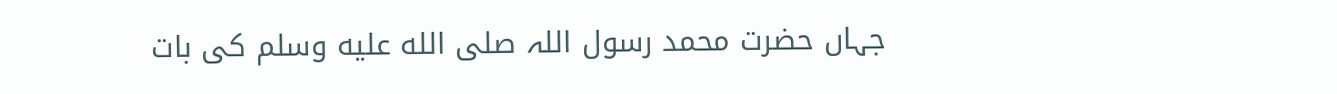جہاں حضرت محمد رسول اللہ صلى الله عليه وسلم کی بات